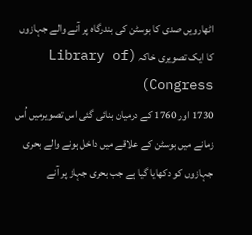اٹھارویں صدی کا بوسٹن کی بندرگاہ پر آنے والے جہازوں کا ایک تصویری خاکہ (Library of Congress)
1730 اور 1760 کے درمیان بنائی گئی اس تصویرمیں اُس زمانے میں بوسٹن کے علاقے میں داخل ہونے والے بحری جہازوں کو دکھایا گیا ہے جب بحری جہاز پر آنے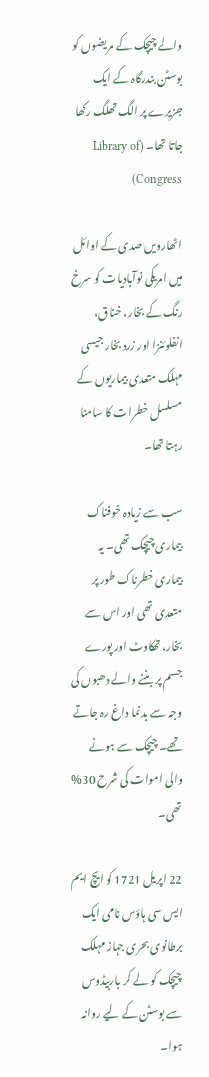والے چیچک کے مریضوں کو بوسٹن بندرگاہ کے ایک جزیرے پر الگ تھلگ رکھا جاتا تھا۔ (Library of Congress)

اٹھارویں صدی کے اوائل میں امریکی نوآبادیات کو سرخ رنگ کے بخار، خناق، انفلوئنزا اور زرد بخار جیسی مہلک متعدی بیماریوں کے مسلسل خطرات کا سامنا رہتا تھا۔

سب سے زیادہ خوفناک بیماری چیچک تھی۔ یہ بیماری خطرناک طور پر متعدی تھی اور اس سے بخار، تھکاوٹ اور پورے جسم پر بننے والے دھبوں کی وجہ سے بدنما داغ رہ جاتے تھے۔ چیچک سے ہونے والی اموات کی شرح 30%  تھی۔

22 اپریل 1721 کو ایچ ایم ایس سی ہاؤس نامی ایک برطانوی بحری جہاز مہلک چیچک کو لے کر باربیڈوس سے بوسٹن کے لیے روانہ ہوا۔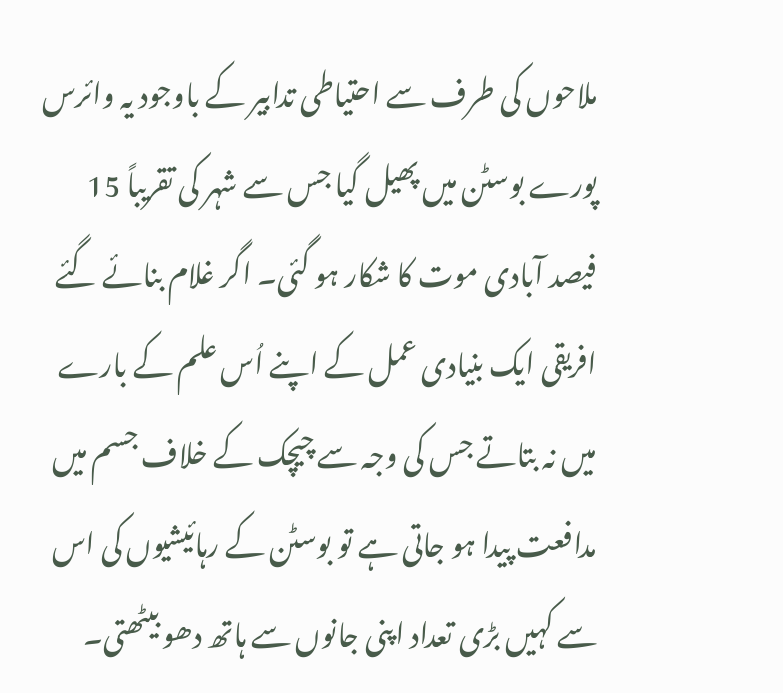ملاحوں کی طرف سے احتیاطی تدابیر کے باوجود یہ وائرس پورے بوسٹن میں پھیل گیا جس سے شہر کی تقریباً 15 فیصد آبادی موت کا شکار ہو گئی۔ اگر غلام بنائے گئے افریقی ایک بنیادی عمل کے اپنے اُس علم کے بارے میں نہ بتاتے جس کی وجہ سے چیچک کے خلاف جسم میں مدافعت پیدا ہو جاتی ہے تو بوسٹن کے رہائیشیوں کی اس سے کہیں بڑی تعداد اپنی جانوں سے ہاتھ دھو بیٹھتی۔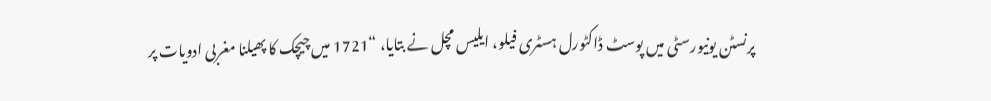پرنسٹن یونیورسٹی میں پوسٹ ڈاکٹورل ہسٹری فیلو، ایلیس مچل نے بتایا، “1721 میں چیچک کا پھیلنا مغربی ادویات پر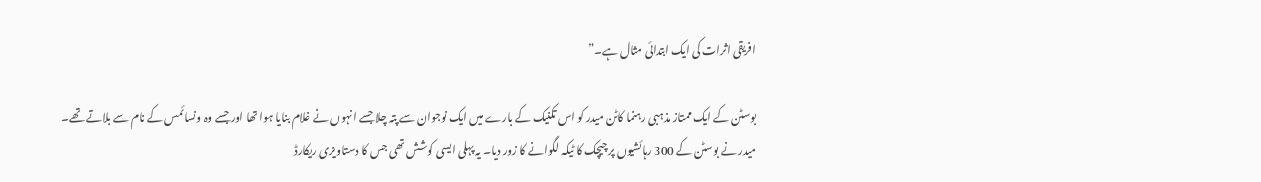افریقی اثرات کی ایک ابتدائی مثال ہے۔”

بوسٹن کے ایک ممتاز مذہبی رہنما کاٹن میدر کو اس تکنیک کے بارے میں ایک نوجوان سے پتہ چلا جسے انہوں نے غلام بنایا ہوا تھا اور جسے وہ ونسائمس کے نام سے بلاتے تھے۔ میدر نے بوسٹن کے 300 رہائشیوں پر چیچک کا ٹیکہ لگوانے کا زور دیا۔ یہ پہلی ایسی کوشش تھی جس کا دستاویزی ریکارڈ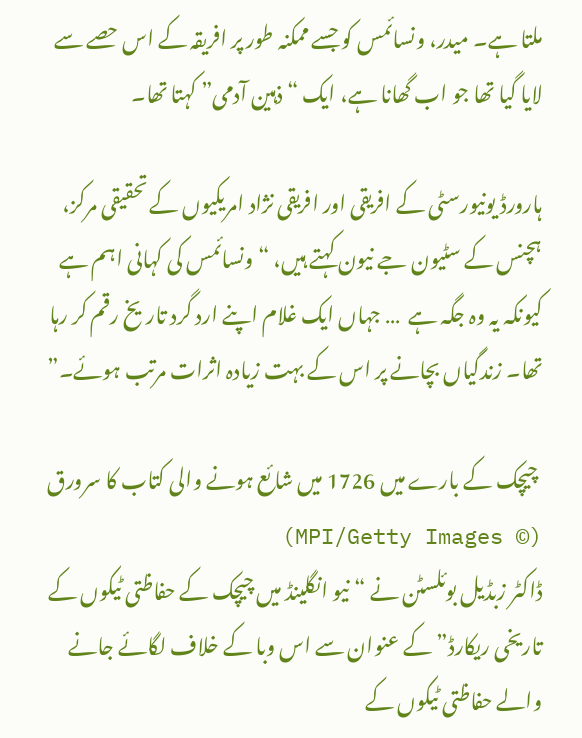ملتا ہے۔ میدر، ونسائمس کو جسے ممکنہ طور پر افریقہ کے اس حصے سے لایا گیا تھا جو اب گھانا ہے، ایک “ذہین آدمی” کہتا تھا۔

ہارورڈ یونیورسٹی کے افریقی اور افریقی نژاد امریکیوں کے تحقیقی مرکز، ہچنس کے سٹیون جے نیون کہتے ہیں، “ونسائمس کی کہانی اہم ہے کیونکہ یہ وہ جگہ ہے  … جہاں ایک غلام اپنے ارد گرد تاریخ رقم کر رہا تھا۔ زندگیاں بچانے پر اس کے بہت زیادہ اثرات مرتب ہوئے۔”

 چیچک کے بارے میں 1726 میں شائع ہونے والی کتاب کا سرورق (© MPI/Getty Images)
ڈاکٹر زبڈیل بوئلسٹن نے “نیو انگلینڈ میں چیچک کے حفاظتی ٹیکوں کے تاریخی ریکارڈ” کے عنوان سے اس وبا کے خلاف لگائے جانے والے حفاظتی ٹیکوں کے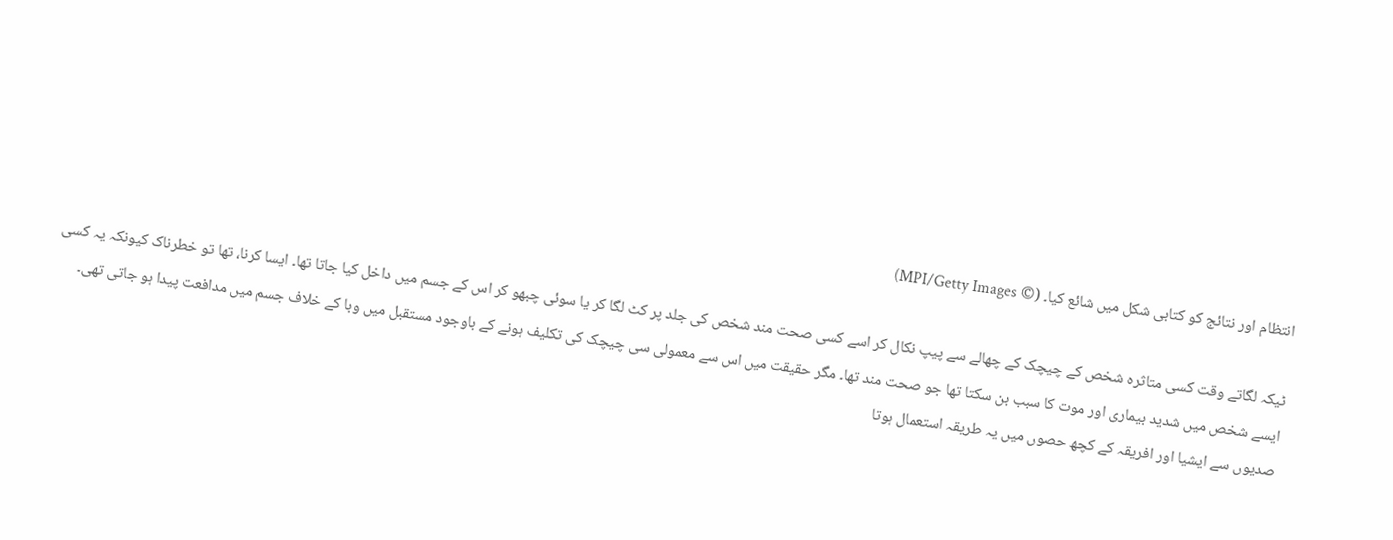انتظام اور نتائج کو کتابی شکل میں شائع کیا۔ (© MPI/Getty Images)

ٹیکہ لگاتے وقت کسی متاثرہ شخص کے چیچک کے چھالے سے پیپ نکال کر اسے کسی صحت مند شخص کی جلد پر کٹ لگا کر یا سوئی چبھو کر اس کے جسم میں داخل کیا جاتا تھا۔ ایسا کرنا، تھا تو خطرناک کیونکہ یہ کسی ایسے شخص میں شدید بیماری اور موت کا سبب بن سکتا تھا جو صحت مند تھا۔ مگر حقیقت میں اس سے معمولی سی چیچک کی تکلیف ہونے کے باوجود مستقبل میں وبا کے خلاف جسم میں مدافعت پیدا ہو جاتی تھی۔ صدیوں سے ایشیا اور افریقہ کے کچھ حصوں میں یہ طریقہ استعمال ہوتا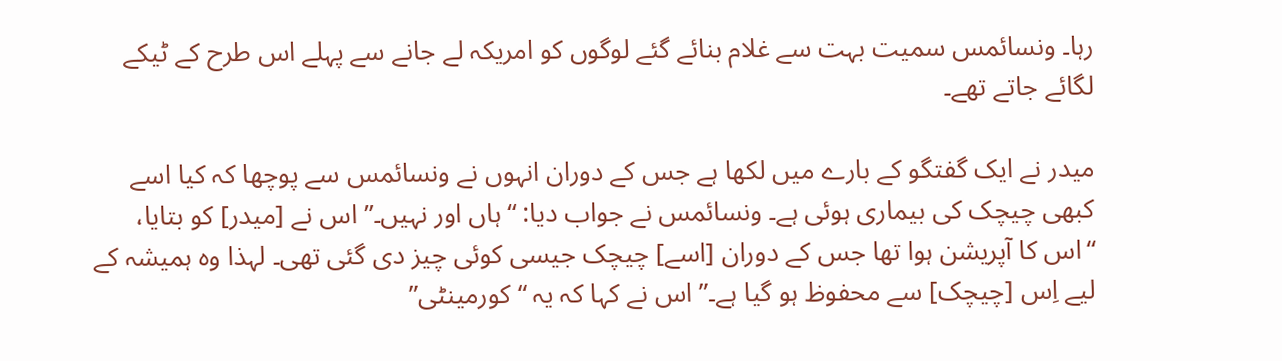رہا۔ ونسائمس سمیت بہت سے غلام بنائے گئے لوگوں کو امریکہ لے جانے سے پہلے اس طرح کے ٹیکے لگائے جاتے تھے۔

میدر نے ایک گفتگو کے بارے میں لکھا ہے جس کے دوران انہوں نے ونسائمس سے پوچھا کہ کیا اسے کبھی چیچک کی بیماری ہوئی ہے۔ ونسائمس نے جواب دیا: “ہاں اور نہیں۔” اس نے [میدر] کو بتایا، “اس کا آپریشن ہوا تھا جس کے دوران [اسے] چیچک جیسی کوئی چیز دی گئی تھی۔ لہذا وہ ہمیشہ کے لیے اِس [چیچک] سے محفوظ ہو گیا ہے۔” اس نے کہا کہ یہ “کورمینٹی”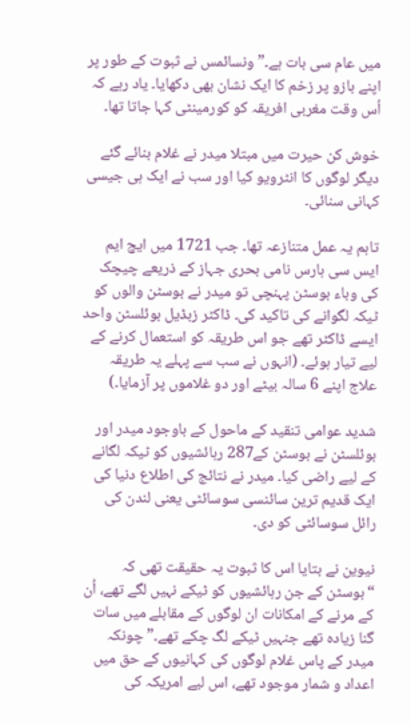میں عام سی بات ہے۔” ونسائمس نے ثبوت کے طور پر اپنے بازو پر زخم کا ایک نشان بھی دکھایا۔ یاد رہے کہ اُس وقت مغربی افریقہ کو کورمینٹی کہا جاتا تھا۔

خوش کن حیرت میں مبتلا میدر نے غلام بنائے گئے دیگر لوگوں کا انٹرویو کیا اور سب نے ایک ہی جیسی کہانی سنائی۔

تاہم یہ عمل متنازعہ تھا۔ جب 1721 میں ایچ ایم ایس سی ہارس نامی بحری جہاز کے ذریعے چیچک کی وباء بوسٹن پہنچی تو میدر نے بوسٹن والوں کو ٹیکہ لگوانے کی تاکید کی۔ ڈاکٹر زبڈیل بوئلسٹن واحد ایسے ڈاکٹر تھے جو اس طریقہ کو استعمال کرنے کے لیے تیار ہوئے۔ (انہوں نے سب سے پہلے یہ طریقہ علاج اپنے 6 سالہ بیٹے اور دو غلاموں پر آزمایا۔)

شدید عوامی تنقید کے ماحول کے باوجود میدر اور بوئلسٹن نے بوسٹن کے287 رہائشیوں کو ٹیکہ لگانے کے لیے راضی کیا۔ میدر نے نتائج کی اطلاع دنیا کی ایک قدیم ترین سائنسی سوسائٹی یعنی لندن کی رائل سوسائٹی کو دی۔

نیوین نے بتایا اس کا ثبوت یہ حقیقت تھی کہ “بوسٹن کے جن رہائشیوں کو ٹیکے نہیں لگے تھے، اُن کے مرنے کے امکانات ان لوگوں کے مقابلے میں سات گنا زیادہ تھے جنہیں ٹیکے لگ چکے تھے۔” چونکہ میدر کے پاس غلام لوگوں کی کہانیوں کے حق میں اعداد و شمار موجود تھے، اس لیے امریکہ کی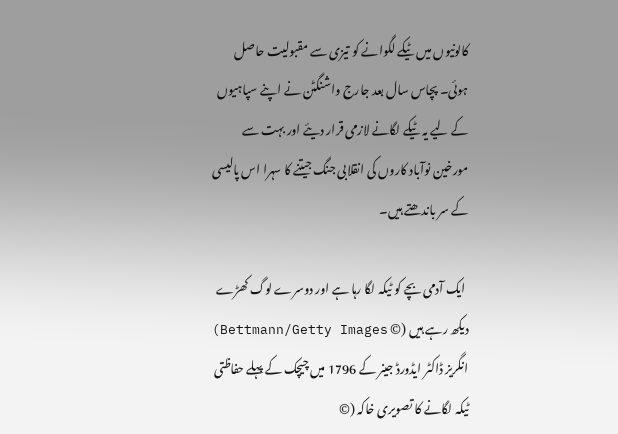کالونیوں میں ٹیکے لگوانے کو تیزی سے مقبولیت حاصل ہوئی۔ پچاس سال بعد جارج واشنگٹن نے اپنے سپاہیوں کے لیے یہ ٹیکے لگانے لازمی قرار دیئے اور بہت سے مورخین نوآباد کاروں کی انقلابی جنگ جیتنے کا سہرا اس پالیسی کے سر باندھتے ہیں۔

 ایک آدمی بچے کو ٹیکہ لگا رہا ہے اور دوسرے لوگ کھڑے دیکھ رہے ہیں (© Bettmann/Getty Images)
انگریز ڈاکٹر ایڈورڈ جینر کے 1796 میں چیچک کے پہلے حفاظتی ٹیکہ لگانے کا تصویری خاکہ (©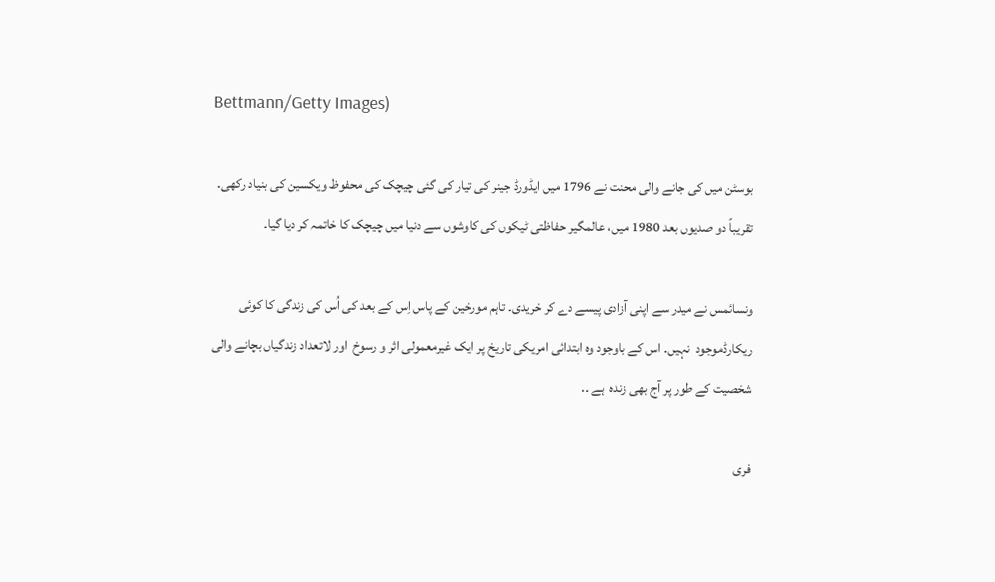Bettmann/Getty Images)

بوسٹن میں کی جانے والی محنت نے 1796 میں ایڈورڈ جینر کی تیار کی گئی چیچک کی محفوظ ویکسین کی بنیاد رکھی۔ تقریباً دو صدیوں بعد 1980 میں، عالمگیر حفاظتی ٹیکوں کی کاوشوں سے دنیا میں چیچک کا خاتمہ کر دیا گیا۔

ونسائمس نے میدر سے اپنی آزادی پیسے دے کر خریدی۔ تاہم مورخین کے پاس اِس کے بعد کی اُس کی زندگی کا کوئی ریکارڈموجود  نہیں۔ اس کے باوجود وہ ابتدائی امریکی تاریخ پر ایک غیرمعمولی اثر و رسوخ  اور لاتعداد زندگیاں بچانے والی شخصیت کے طور پر آج بھی زندہ  ہے ۔.

فری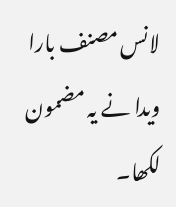لانس مصنف بارا ویدا نے یہ مضمون لکھا۔